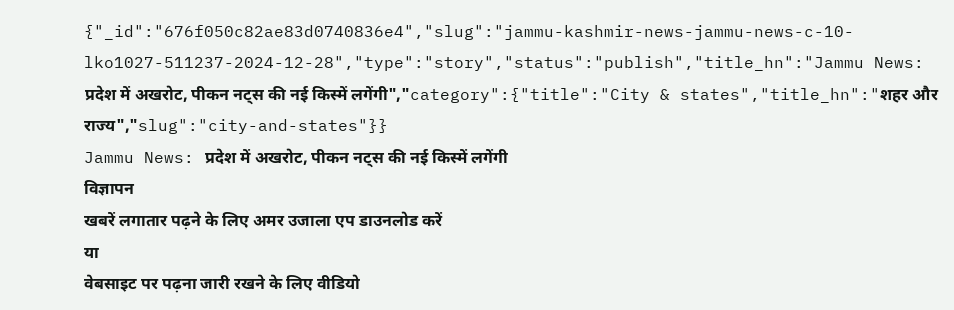{"_id":"676f050c82ae83d0740836e4","slug":"jammu-kashmir-news-jammu-news-c-10-lko1027-511237-2024-12-28","type":"story","status":"publish","title_hn":"Jammu News: प्रदेश में अखरोट, पीकन नट्स की नई किस्में लगेंगी","category":{"title":"City & states","title_hn":"शहर और राज्य","slug":"city-and-states"}}
Jammu News: प्रदेश में अखरोट, पीकन नट्स की नई किस्में लगेंगी
विज्ञापन
खबरें लगातार पढ़ने के लिए अमर उजाला एप डाउनलोड करें
या
वेबसाइट पर पढ़ना जारी रखने के लिए वीडियो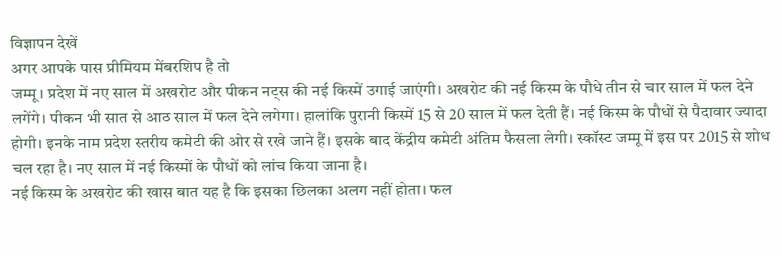विज्ञापन देखें
अगर आपके पास प्रीमियम मेंबरशिप है तो
जम्मू। प्रदेश में नए साल में अखरोट और पीकन नट्स की नई किस्में उगाई जाएंगी। अखरोट की नई किस्म के पौधे तीन से चार साल में फल देने लगेंगे। पीकन भी सात से आठ साल में फल देने लगेगा। हालांकि पुरानी किस्में 15 से 20 साल में फल देती हैं। नई किस्म के पौधों से पैदावार ज्यादा होगी। इनके नाम प्रदेश स्तरीय कमेटी की ओर से रखे जाने हैं। इसके बाद केंद्रीय कमेटी अंतिम फैसला लेगी। स्कॉस्ट जम्मू में इस पर 2015 से शोध चल रहा है। नए साल में नई किस्मों के पौधों को लांच किया जाना है।
नई किस्म के अखरोट की खास बात यह है कि इसका छिलका अलग नहीं होता। फल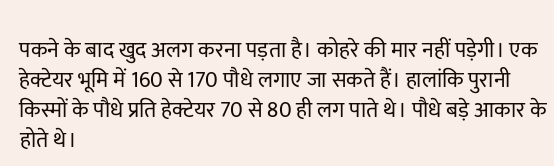पकने के बाद खुद अलग करना पड़ता है। कोहरे की मार नहीं पड़ेगी। एक हेक्टेयर भूमि में 160 से 170 पौधे लगाए जा सकते हैं। हालांकि पुरानी किस्मों के पौधे प्रति हेक्टेयर 70 से 80 ही लग पाते थे। पौधे बड़े आकार के होते थे।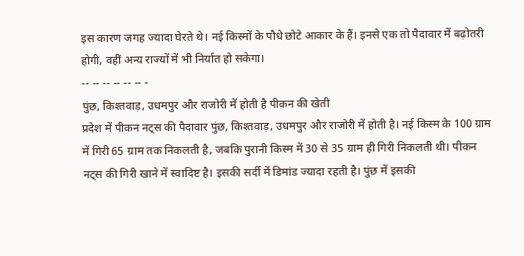इस कारण जगह ज्यादा घेरते थे। नई किस्मों के पौधे छोटे आकार के हैं। इनसे एक तो पैदावार में बढ़ोतरी होगी, वहीं अन्य राज्यों में भी निर्यात हो सकेगा।
-- -- -- -- -- -- -
पुंछ, किश्तवाड़, उधमपुर और राजोरी में होती है पीकन की खेती
प्रदेश में पीकन नट्स की पैदावार पुंछ, किश्तवाड़, उधमपुर और राजोरी में होती है। नई किस्म के 100 ग्राम में गिरी 65 ग्राम तक निकलती है, जबकि पुरानी किस्म में 30 से 35 ग्राम ही गिरी निकलती थी। पीकन नट्स की गिरी खाने में स्वादिष्ट है। इसकी सर्दी में डिमांड ज्यादा रहती है। पुंछ में इसकी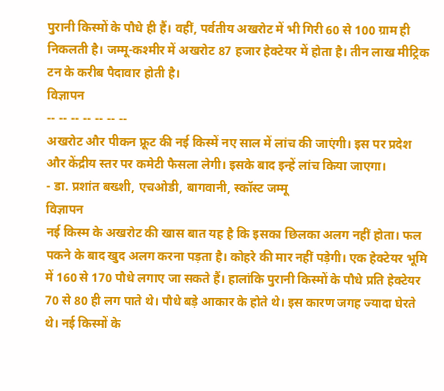पुरानी किस्मों के पौधे ही हैं। वहीं, पर्वतीय अखरोट में भी गिरी 60 से 100 ग्राम ही निकलती है। जम्मू-कश्मीर में अखरोट 87 हजार हेक्टेयर में होता है। तीन लाख मीट्रिक टन के करीब पैदावार होती है।
विज्ञापन
-- -- -- -- -- -- --
अखरोट और पीकन फ्रूट की नई किस्में नए साल में लांच की जाएंगी। इस पर प्रदेश और केंद्रीय स्तर पर कमेटी फैसला लेगी। इसके बाद इन्हें लांच किया जाएगा।
- डा. प्रशांत बख्शी, एचओडी, बागवानी, स्कॉस्ट जम्मू
विज्ञापन
नई किस्म के अखरोट की खास बात यह है कि इसका छिलका अलग नहीं होता। फल पकने के बाद खुद अलग करना पड़ता है। कोहरे की मार नहीं पड़ेगी। एक हेक्टेयर भूमि में 160 से 170 पौधे लगाए जा सकते हैं। हालांकि पुरानी किस्मों के पौधे प्रति हेक्टेयर 70 से 80 ही लग पाते थे। पौधे बड़े आकार के होते थे। इस कारण जगह ज्यादा घेरते थे। नई किस्मों के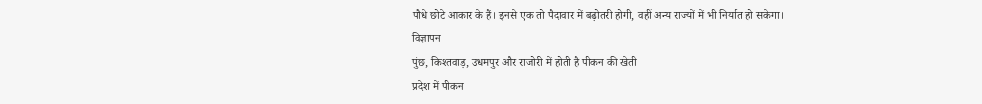पौधे छोटे आकार के हैं। इनसे एक तो पैदावार में बढ़ोतरी होगी, वहीं अन्य राज्यों में भी निर्यात हो सकेगा।
विज्ञापन
पुंछ, किश्तवाड़, उधमपुर और राजोरी में होती है पीकन की खेती
प्रदेश में पीकन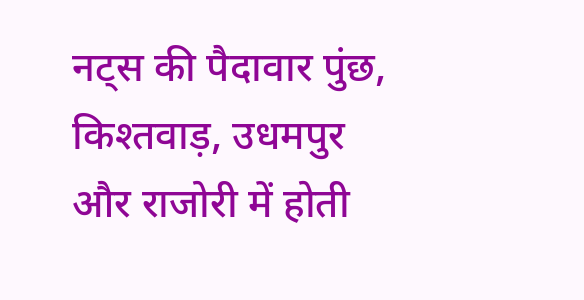नट्स की पैदावार पुंछ, किश्तवाड़, उधमपुर और राजोरी में होती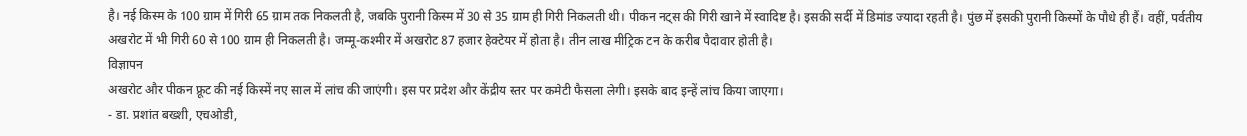है। नई किस्म के 100 ग्राम में गिरी 65 ग्राम तक निकलती है, जबकि पुरानी किस्म में 30 से 35 ग्राम ही गिरी निकलती थी। पीकन नट्स की गिरी खाने में स्वादिष्ट है। इसकी सर्दी में डिमांड ज्यादा रहती है। पुंछ में इसकी पुरानी किस्मों के पौधे ही हैं। वहीं, पर्वतीय अखरोट में भी गिरी 60 से 100 ग्राम ही निकलती है। जम्मू-कश्मीर में अखरोट 87 हजार हेक्टेयर में होता है। तीन लाख मीट्रिक टन के करीब पैदावार होती है।
विज्ञापन
अखरोट और पीकन फ्रूट की नई किस्में नए साल में लांच की जाएंगी। इस पर प्रदेश और केंद्रीय स्तर पर कमेटी फैसला लेगी। इसके बाद इन्हें लांच किया जाएगा।
- डा. प्रशांत बख्शी, एचओडी,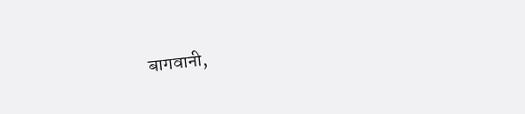बागवानी,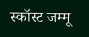स्कॉस्ट जम्मू